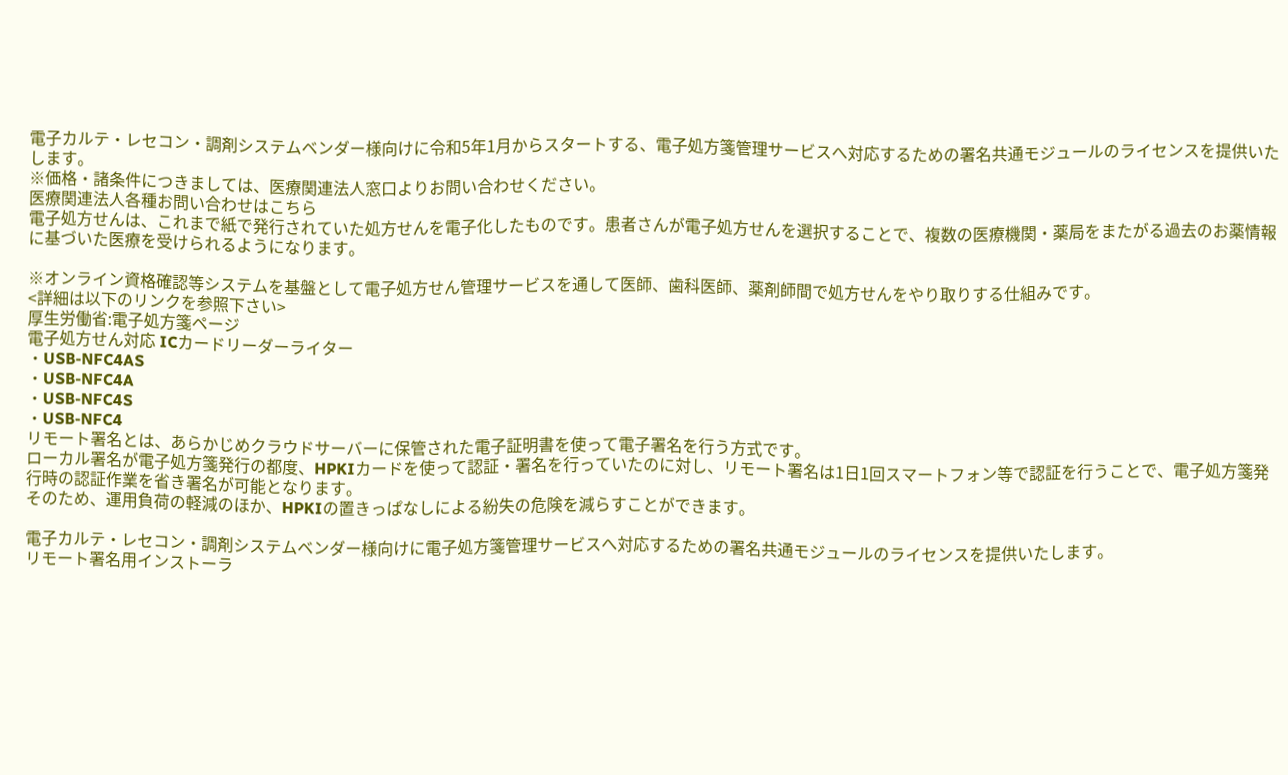電子カルテ・レセコン・調剤システムベンダー様向けに令和5年1月からスタートする、電子処方箋管理サービスへ対応するための署名共通モジュールのライセンスを提供いたします。
※価格・諸条件につきましては、医療関連法人窓口よりお問い合わせください。
医療関連法人各種お問い合わせはこちら
電子処方せんは、これまで紙で発行されていた処方せんを電子化したものです。患者さんが電子処方せんを選択することで、複数の医療機関・薬局をまたがる過去のお薬情報に基づいた医療を受けられるようになります。

※オンライン資格確認等システムを基盤として電子処方せん管理サービスを通して医師、歯科医師、薬剤師間で処方せんをやり取りする仕組みです。
<詳細は以下のリンクを参照下さい>
厚生労働省:電子処方箋ページ
電子処方せん対応 ICカードリーダーライター
・USB-NFC4AS
・USB-NFC4A
・USB-NFC4S
・USB-NFC4
リモート署名とは、あらかじめクラウドサーバーに保管された電子証明書を使って電子署名を行う方式です。
ローカル署名が電子処方箋発行の都度、HPKIカードを使って認証・署名を行っていたのに対し、リモート署名は1日1回スマートフォン等で認証を行うことで、電子処方箋発行時の認証作業を省き署名が可能となります。
そのため、運用負荷の軽減のほか、HPKIの置きっぱなしによる紛失の危険を減らすことができます。

電子カルテ・レセコン・調剤システムベンダー様向けに電子処方箋管理サービスへ対応するための署名共通モジュールのライセンスを提供いたします。
リモート署名用インストーラ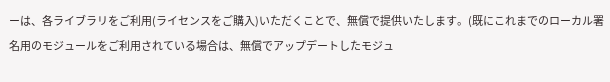ーは、各ライブラリをご利用(ライセンスをご購入)いただくことで、無償で提供いたします。(既にこれまでのローカル署名用のモジュールをご利用されている場合は、無償でアップデートしたモジュ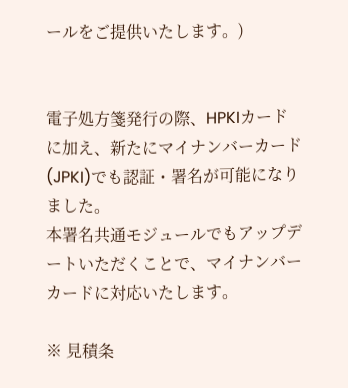ールをご提供いたします。)


電子処方箋発行の際、HPKIカードに加え、新たにマイナンバーカード(JPKI)でも認証・署名が可能になりました。
本署名共通モジュールでもアップデートいただくことで、マイナンバーカードに対応いたします。

※ 見積条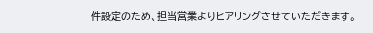件設定のため、担当営業よりヒアリングさせていただきます。